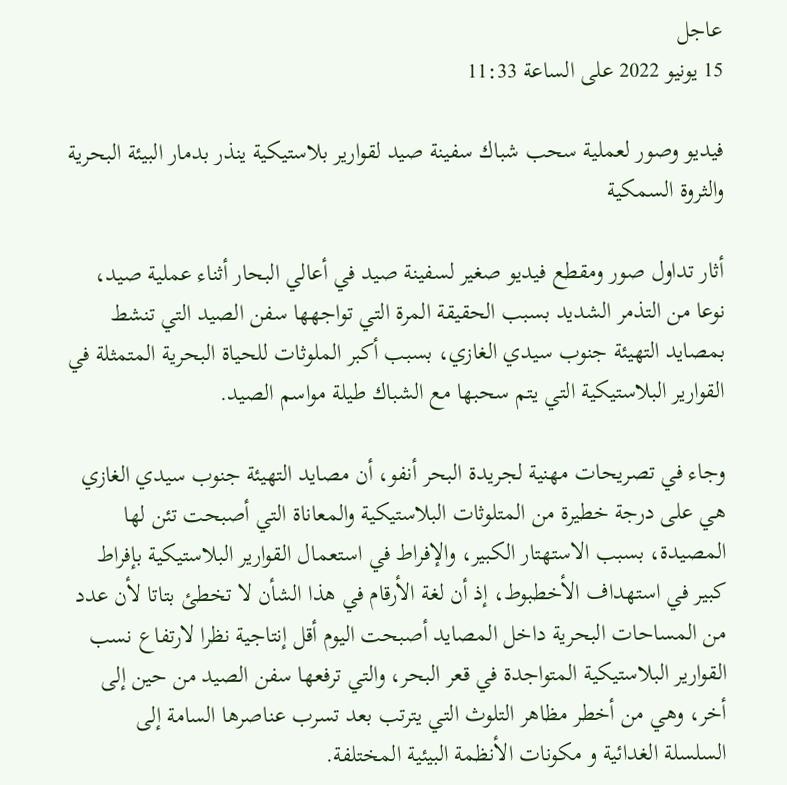عاجل
15 يونيو 2022 على الساعة 11:33

فيديو وصور لعملية سحب شباك سفينة صيد لقوارير بلاستيكية ينذر بدمار البيئة البحرية والثروة السمكية

أثار تداول صور ومقطع فيديو صغير لسفينة صيد في أعالي البحار أثناء عملية صيد، نوعا من التذمر الشديد بسبب الحقيقة المرة التي تواجهها سفن الصيد التي تنشط بمصايد التهيئة جنوب سيدي الغازي، بسبب أكبر الملوثات للحياة البحرية المتمثلة في القوارير البلاستيكية التي يتم سحبها مع الشباك طيلة مواسم الصيد.

وجاء في تصريحات مهنية لجريدة البحر أنفو، أن مصايد التهيئة جنوب سيدي الغازي هي على درجة خطيرة من المتلوثات البلاستيكية والمعاناة التي أصبحت تئن لها المصيدة، بسبب الاستهتار الكبير، والإفراط في استعمال القوارير البلاستيكية بإفراط كبير في استهداف الأخطبوط، إذ أن لغة الأرقام في هذا الشأن لا تخطئ بتاتا لأن عدد من المساحات البحرية داخل المصايد أصبحت اليوم أقل إنتاجية نظرا لارتفاع نسب القوارير البلاستيكية المتواجدة في قعر البحر، والتي ترفعها سفن الصيد من حين إلى أخر، وهي من أخطر مظاهر التلوث التي يترتب بعد تسرب عناصرها السامة إلى السلسلة الغدائية و مكونات الأنظمة البيئية المختلفة.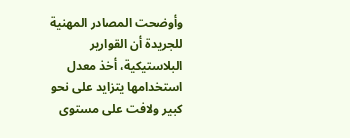وأوضحت المصادر المهنية للجريدة أن القوارير البلاستيكية، أخذ معدل استخدامها يتزايد على نحو كبير ولافت على مستوى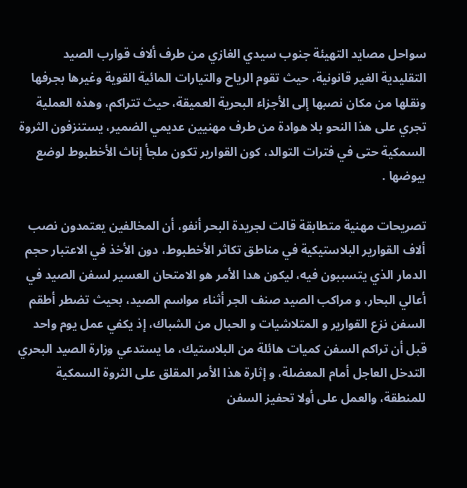سواحل مصايد التهيئة جنوب سيدي الغازي من طرف ألاف قوارب الصيد التقليدية الغير قانونية، حيث تقوم الرياح والتيارات المائية القوية وغيرها بجرفها ونقلها من مكان نصبها إلى الأجزاء البحرية العميقة، حيث تتراكم، وهذه العملية تجري على هذا النحو بلا هوادة من طرف مهنيين عديمي الضمير، يستنزفون الثروة السمكية حتى في فترات التوالد، كون القوارير تكون ملجأ إناث الأخطبوط لوضع بيوضها .

تصريحات مهنية متطابقة قالت لجريدة البحر أنفو، أن المخالفين يعتمدون نصب ألاف القوارير البلاستيكية في مناطق تكاثر الأخطبوط، دون الأخذ في الاعتبار حجم الدمار الذي يتسببون فيه، ليكون هدا الأمر هو الامتحان العسير لسفن الصيد في أعالي البحار، و مراكب الصيد صنف الجر أثناء مواسم الصيد، بحيث تضطر أطقم السفن نزع القوارير و المتلاشيات و الحبال من الشباك، إذ يكفي عمل يوم واحد قبل أن تراكم السفن كميات هائلة من البلاستيك، ما يستدعي وزارة الصيد البحري التدخل العاجل أمام المعضلة، و إثارة هذا الأمر المقلق على الثروة السمكية للمنطقة، والعمل على أولا تحفيز السفن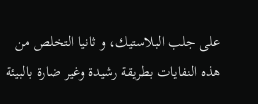على جلب البلاستيك، و ثانيا التخلص من هذه النفايات بطريقة رشيدة وغير ضارة بالبيئة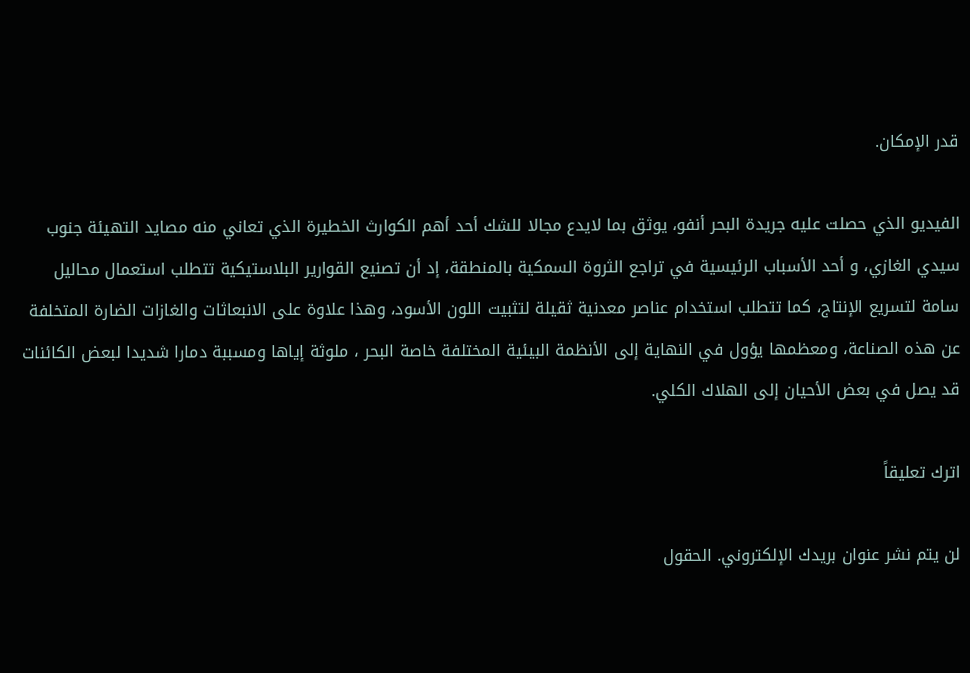قدر الإمكان.

الفيديو الذي حصلت عليه جريدة البحر أنفو، يوثق بما لايدع مجالا للشك أحد أهم الكوارث الخطيرة الذي تعاني منه مصايد التهيئة جنوب سيدي الغازي، و أحد الأسباب الرئيسية في تراجع الثروة السمكية بالمنطقة، إد أن تصنيع القوارير البلاستيكية تتطلب استعمال محاليل سامة لتسريع الإنتاج، كما تتطلب استخدام عناصر معدنية ثقيلة لتثبيت اللون الأسود، وهذا علاوة على الانبعاثات والغازات الضارة المتخلفة عن هذه الصناعة، ومعظمها يؤول في النهاية إلى الأنظمة البيئية المختلفة خاصة البحر ، ملوثة إياها ومسببة دمارا شديدا لبعض الكائنات قد يصل في بعض الأحيان إلى الهلاك الكلي.

اترك تعليقاً

لن يتم نشر عنوان بريدك الإلكتروني. الحقول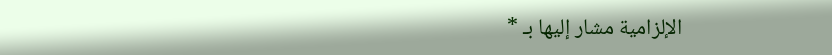الإلزامية مشار إليها بـ *